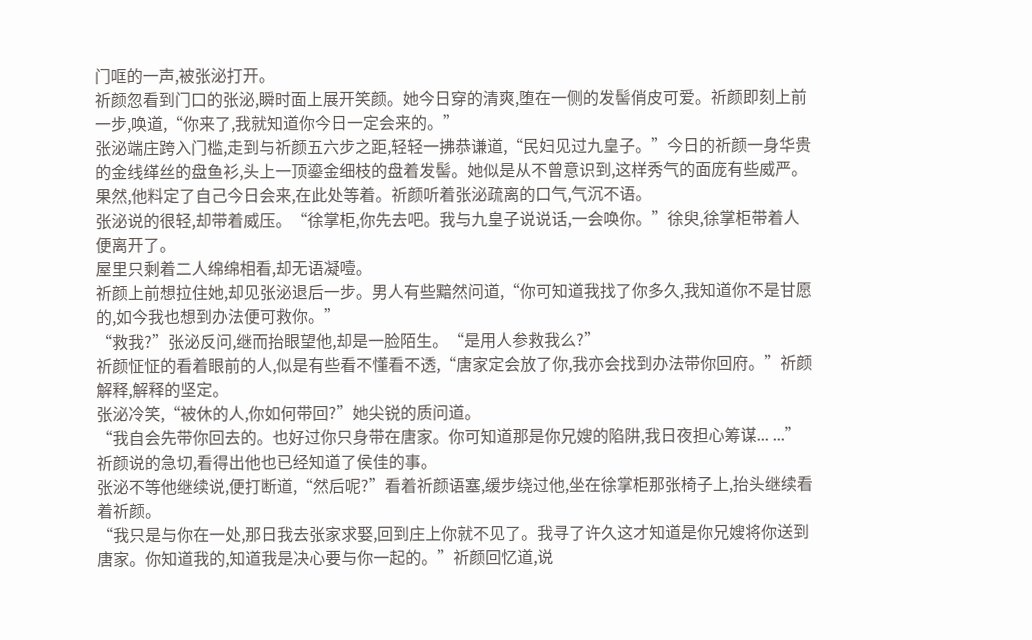门哐的一声,被张泌打开。
祈颜忽看到门口的张泌,瞬时面上展开笑颜。她今日穿的清爽,堕在一侧的发髻俏皮可爱。祈颜即刻上前一步,唤道,“你来了,我就知道你今日一定会来的。”
张泌端庄跨入门槛,走到与祈颜五六步之距,轻轻一拂恭谦道,“民妇见过九皇子。”今日的祈颜一身华贵的金线缂丝的盘鱼衫,头上一顶鎏金细枝的盘着发髻。她似是从不曾意识到,这样秀气的面庞有些威严。
果然,他料定了自己今日会来,在此处等着。祈颜听着张泌疏离的口气,气沉不语。
张泌说的很轻,却带着威压。“徐掌柜,你先去吧。我与九皇子说说话,一会唤你。”徐臾,徐掌柜带着人便离开了。
屋里只剩着二人绵绵相看,却无语凝噎。
祈颜上前想拉住她,却见张泌退后一步。男人有些黯然问道,“你可知道我找了你多久,我知道你不是甘愿的,如今我也想到办法便可救你。”
“救我?”张泌反问,继而抬眼望他,却是一脸陌生。“是用人参救我么?”
祈颜怔怔的看着眼前的人,似是有些看不懂看不透,“唐家定会放了你,我亦会找到办法带你回府。”祈颜解释,解释的坚定。
张泌冷笑,“被休的人,你如何带回?”她尖锐的质问道。
“我自会先带你回去的。也好过你只身带在唐家。你可知道那是你兄嫂的陷阱,我日夜担心筹谋... ...”祈颜说的急切,看得出他也已经知道了侯佳的事。
张泌不等他继续说,便打断道,“然后呢?”看着祈颜语塞,缓步绕过他,坐在徐掌柜那张椅子上,抬头继续看着祈颜。
“我只是与你在一处,那日我去张家求娶,回到庄上你就不见了。我寻了许久这才知道是你兄嫂将你送到唐家。你知道我的,知道我是决心要与你一起的。”祈颜回忆道,说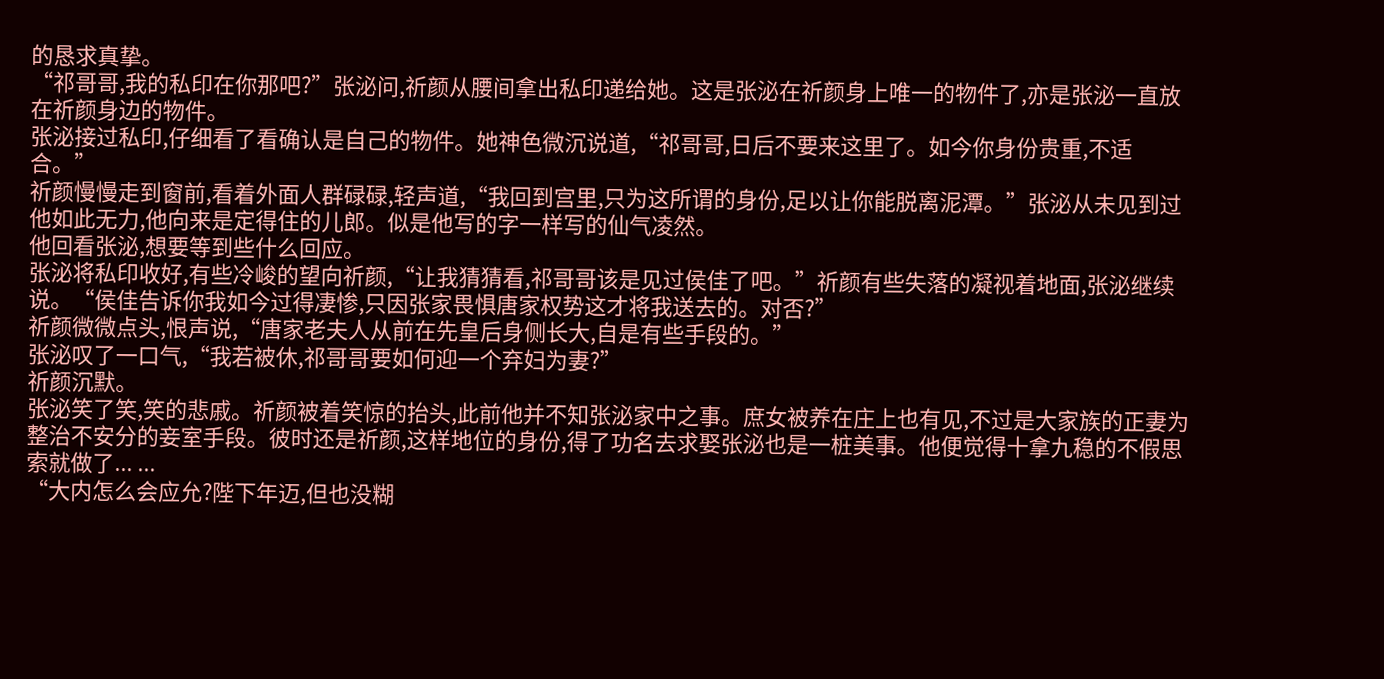的恳求真挚。
“祁哥哥,我的私印在你那吧?”张泌问,祈颜从腰间拿出私印递给她。这是张泌在祈颜身上唯一的物件了,亦是张泌一直放在祈颜身边的物件。
张泌接过私印,仔细看了看确认是自己的物件。她神色微沉说道,“祁哥哥,日后不要来这里了。如今你身份贵重,不适合。”
祈颜慢慢走到窗前,看着外面人群碌碌,轻声道,“我回到宫里,只为这所谓的身份,足以让你能脱离泥潭。”张泌从未见到过他如此无力,他向来是定得住的儿郎。似是他写的字一样写的仙气凌然。
他回看张泌,想要等到些什么回应。
张泌将私印收好,有些冷峻的望向祈颜,“让我猜猜看,祁哥哥该是见过侯佳了吧。”祈颜有些失落的凝视着地面,张泌继续说。“侯佳告诉你我如今过得凄惨,只因张家畏惧唐家权势这才将我送去的。对否?”
祈颜微微点头,恨声说,“唐家老夫人从前在先皇后身侧长大,自是有些手段的。”
张泌叹了一口气,“我若被休,祁哥哥要如何迎一个弃妇为妻?”
祈颜沉默。
张泌笑了笑,笑的悲戚。祈颜被着笑惊的抬头,此前他并不知张泌家中之事。庶女被养在庄上也有见,不过是大家族的正妻为整治不安分的妾室手段。彼时还是祈颜,这样地位的身份,得了功名去求娶张泌也是一桩美事。他便觉得十拿九稳的不假思索就做了... ...
“大内怎么会应允?陛下年迈,但也没糊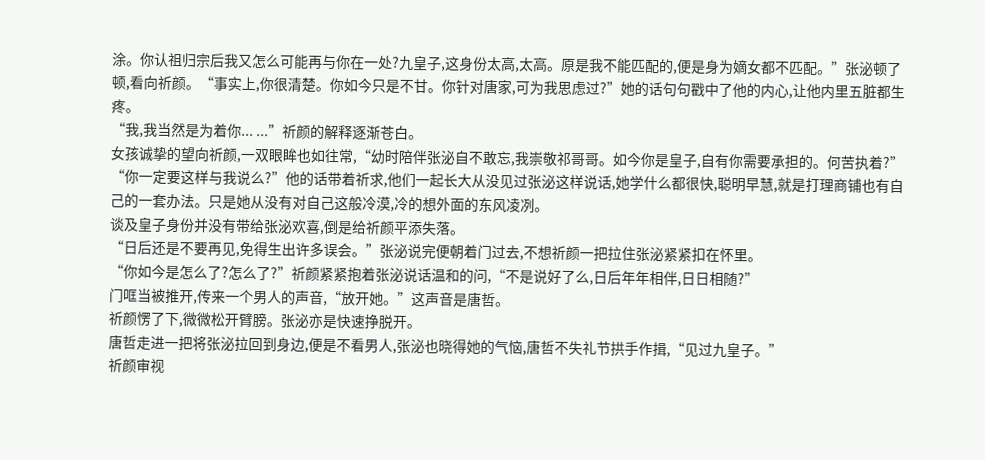涂。你认祖归宗后我又怎么可能再与你在一处?九皇子,这身份太高,太高。原是我不能匹配的,便是身为嫡女都不匹配。”张泌顿了顿,看向祈颜。“事实上,你很清楚。你如今只是不甘。你针对唐家,可为我思虑过?”她的话句句戳中了他的内心,让他内里五脏都生疼。
“我,我当然是为着你... ...”祈颜的解释逐渐苍白。
女孩诚挚的望向祈颜,一双眼眸也如往常,“幼时陪伴张泌自不敢忘,我崇敬祁哥哥。如今你是皇子,自有你需要承担的。何苦执着?”
“你一定要这样与我说么?”他的话带着祈求,他们一起长大从没见过张泌这样说话,她学什么都很快,聪明早慧,就是打理商铺也有自己的一套办法。只是她从没有对自己这般冷漠,冷的想外面的东风凌冽。
谈及皇子身份并没有带给张泌欢喜,倒是给祈颜平添失落。
“日后还是不要再见,免得生出许多误会。”张泌说完便朝着门过去,不想祈颜一把拉住张泌紧紧扣在怀里。
“你如今是怎么了?怎么了?”祈颜紧紧抱着张泌说话温和的问,“不是说好了么,日后年年相伴,日日相随?”
门哐当被推开,传来一个男人的声音,“放开她。”这声音是唐哲。
祈颜愣了下,微微松开臂膀。张泌亦是快速挣脱开。
唐哲走进一把将张泌拉回到身边,便是不看男人,张泌也晓得她的气恼,唐哲不失礼节拱手作揖,“见过九皇子。”
祈颜审视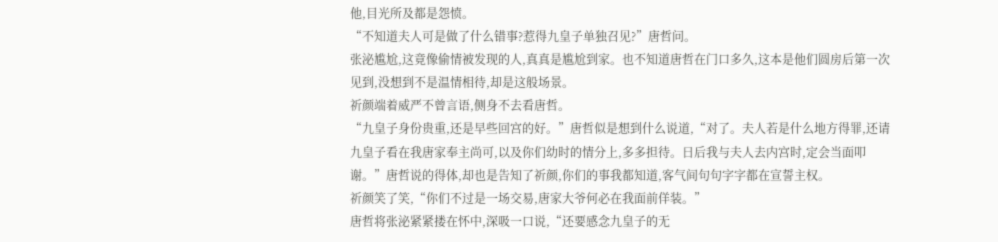他,目光所及都是怨愤。
“不知道夫人可是做了什么错事?惹得九皇子单独召见?”唐哲问。
张泌尴尬,这竟像偷情被发现的人,真真是尴尬到家。也不知道唐哲在门口多久,这本是他们圆房后第一次见到,没想到不是温情相待,却是这般场景。
祈颜端着威严不曾言语,侧身不去看唐哲。
“九皇子身份贵重,还是早些回宫的好。”唐哲似是想到什么说道,“对了。夫人若是什么地方得罪,还请九皇子看在我唐家奉主尚可,以及你们幼时的情分上,多多担待。日后我与夫人去内宫时,定会当面叩谢。”唐哲说的得体,却也是告知了祈颜,你们的事我都知道,客气间句句字字都在宣誓主权。
祈颜笑了笑,“你们不过是一场交易,唐家大爷何必在我面前佯装。”
唐哲将张泌紧紧搂在怀中,深吸一口说,“还要感念九皇子的无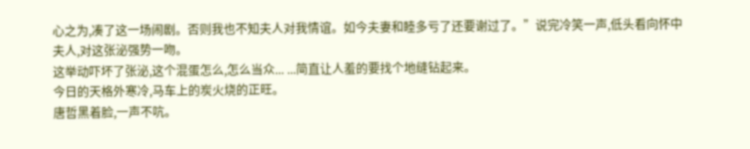心之为,凑了这一场闹剧。否则我也不知夫人对我情谊。如今夫妻和睦多亏了还要谢过了。”说完冷笑一声,低头看向怀中夫人,对这张泌强势一吻。
这举动吓坏了张泌,这个混蛋怎么,怎么当众... ...简直让人羞的要找个地缝钻起来。
今日的天格外寒冷,马车上的炭火烧的正旺。
唐哲黑着脸,一声不吭。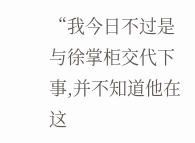“我今日不过是与徐掌柜交代下事,并不知道他在这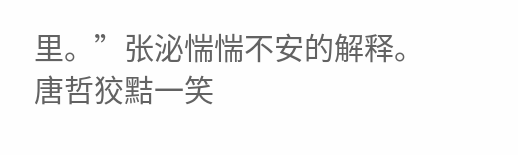里。”张泌惴惴不安的解释。
唐哲狡黠一笑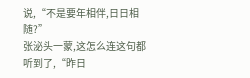说,“不是要年相伴,日日相随?”
张泌头一蒙,这怎么连这句都听到了,“昨日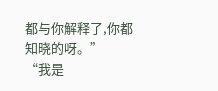都与你解释了,你都知晓的呀。”
“我是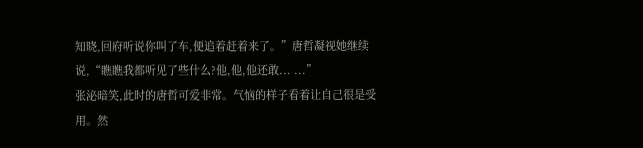知晓,回府听说你叫了车,便追着赶着来了。”唐哲凝视她继续说,“瞧瞧我都听见了些什么?他,他,他还敢... ...”
张泌暗笑,此时的唐哲可爱非常。气恼的样子看着让自己很是受用。然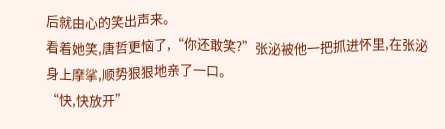后就由心的笑出声来。
看着她笑,唐哲更恼了,“你还敢笑?”张泌被他一把抓进怀里,在张泌身上摩挲,顺势狠狠地亲了一口。
“快,快放开”